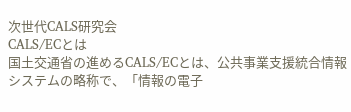次世代CALS研究会
CALS/ECとは
国土交通省の進めるCALS/ECとは、公共事業支援統合情報システムの略称で、「情報の電子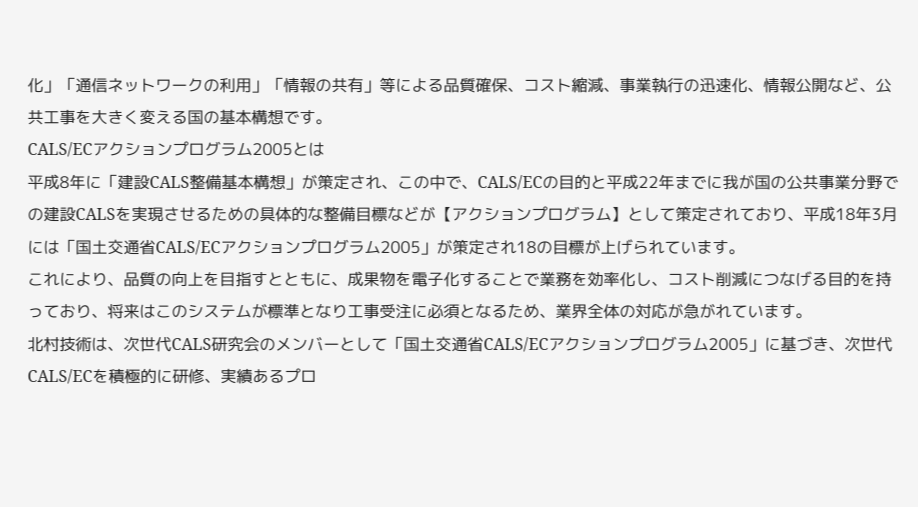化」「通信ネットワークの利用」「情報の共有」等による品質確保、コスト縮減、事業執行の迅速化、情報公開など、公共工事を大きく変える国の基本構想です。
CALS/ECアクションプログラム2005とは
平成8年に「建設CALS整備基本構想」が策定され、この中で、CALS/ECの目的と平成22年までに我が国の公共事業分野での建設CALSを実現させるための具体的な整備目標などが【アクションプログラム】として策定されており、平成18年3月には「国土交通省CALS/ECアクションプログラム2005」が策定され18の目標が上げられています。
これにより、品質の向上を目指すとともに、成果物を電子化することで業務を効率化し、コスト削減につなげる目的を持っており、将来はこのシステムが標準となり工事受注に必須となるため、業界全体の対応が急がれています。
北村技術は、次世代CALS研究会のメンバーとして「国土交通省CALS/ECアクションプログラム2005」に基づき、次世代CALS/ECを積極的に研修、実績あるプロ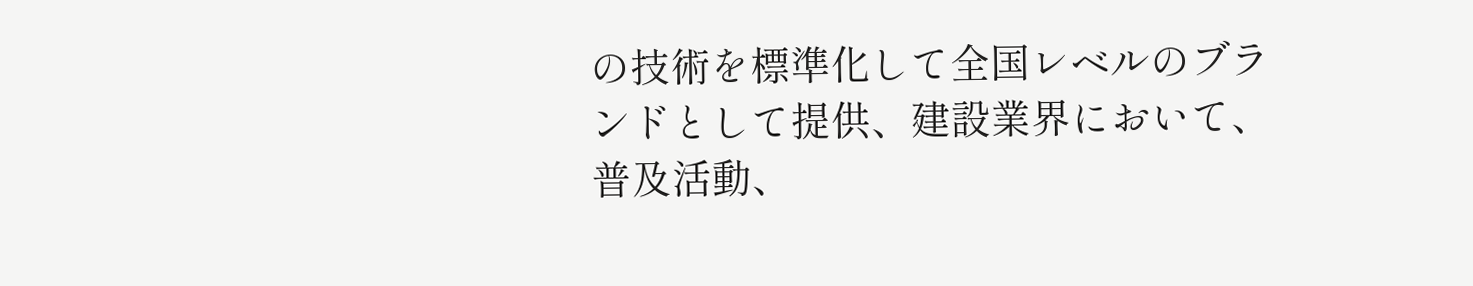の技術を標準化して全国レベルのブランドとして提供、建設業界において、普及活動、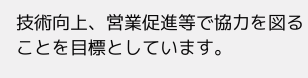技術向上、営業促進等で協力を図ることを目標としています。